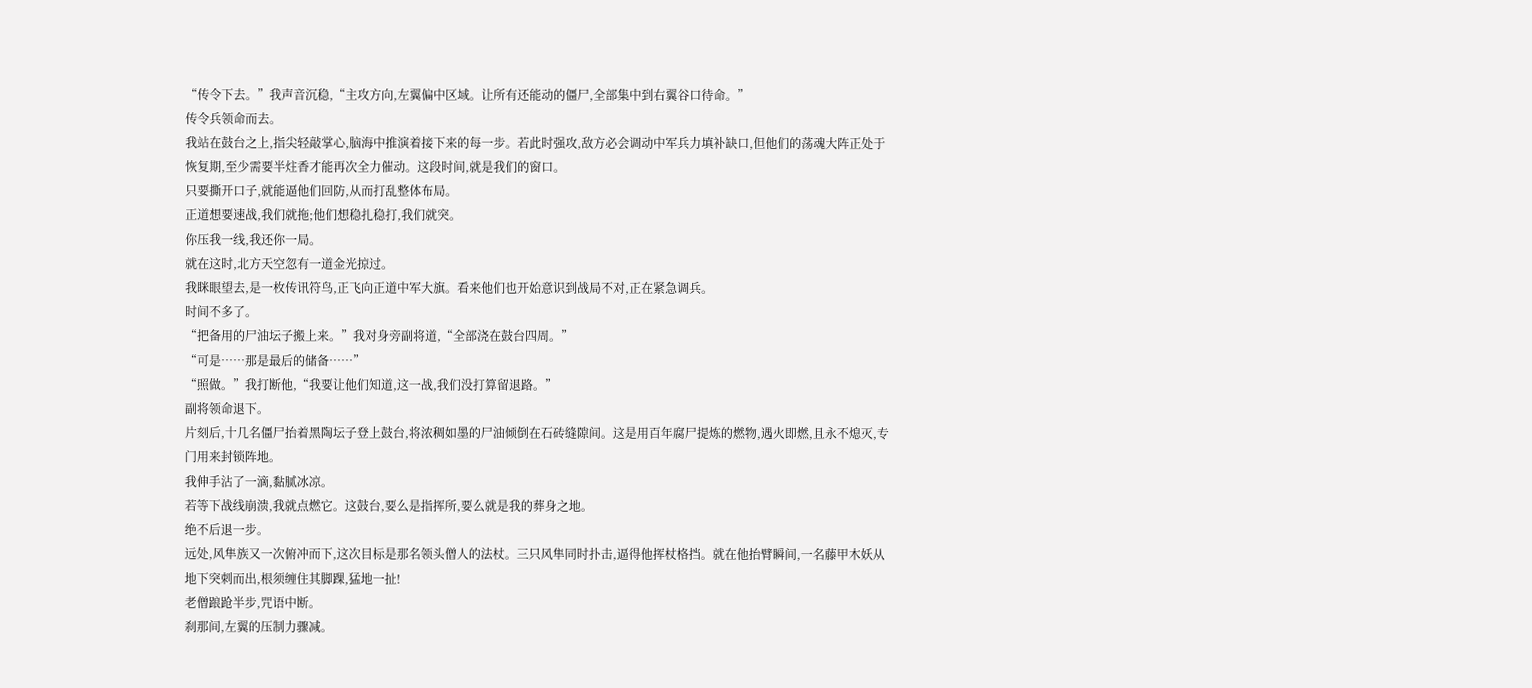“传令下去。”我声音沉稳,“主攻方向,左翼偏中区域。让所有还能动的僵尸,全部集中到右翼谷口待命。”
传令兵领命而去。
我站在鼓台之上,指尖轻敲掌心,脑海中推演着接下来的每一步。若此时强攻,敌方必会调动中军兵力填补缺口,但他们的荡魂大阵正处于恢复期,至少需要半炷香才能再次全力催动。这段时间,就是我们的窗口。
只要撕开口子,就能逼他们回防,从而打乱整体布局。
正道想要速战,我们就拖;他们想稳扎稳打,我们就突。
你压我一线,我还你一局。
就在这时,北方天空忽有一道金光掠过。
我眯眼望去,是一枚传讯符鸟,正飞向正道中军大旗。看来他们也开始意识到战局不对,正在紧急调兵。
时间不多了。
“把备用的尸油坛子搬上来。”我对身旁副将道,“全部浇在鼓台四周。”
“可是……那是最后的储备……”
“照做。”我打断他,“我要让他们知道,这一战,我们没打算留退路。”
副将领命退下。
片刻后,十几名僵尸抬着黑陶坛子登上鼓台,将浓稠如墨的尸油倾倒在石砖缝隙间。这是用百年腐尸提炼的燃物,遇火即燃,且永不熄灭,专门用来封锁阵地。
我伸手沾了一滴,黏腻冰凉。
若等下战线崩溃,我就点燃它。这鼓台,要么是指挥所,要么就是我的葬身之地。
绝不后退一步。
远处,风隼族又一次俯冲而下,这次目标是那名领头僧人的法杖。三只风隼同时扑击,逼得他挥杖格挡。就在他抬臂瞬间,一名藤甲木妖从地下突刺而出,根须缠住其脚踝,猛地一扯!
老僧踉跄半步,咒语中断。
刹那间,左翼的压制力骤减。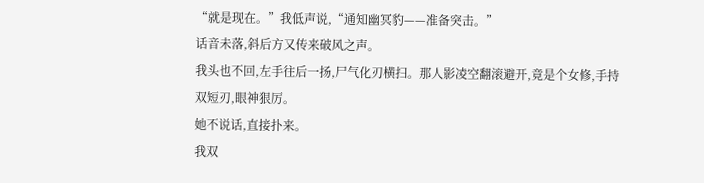“就是现在。”我低声说,“通知幽冥豹——准备突击。”
话音未落,斜后方又传来破风之声。
我头也不回,左手往后一扬,尸气化刃横扫。那人影凌空翻滚避开,竟是个女修,手持双短刃,眼神狠厉。
她不说话,直接扑来。
我双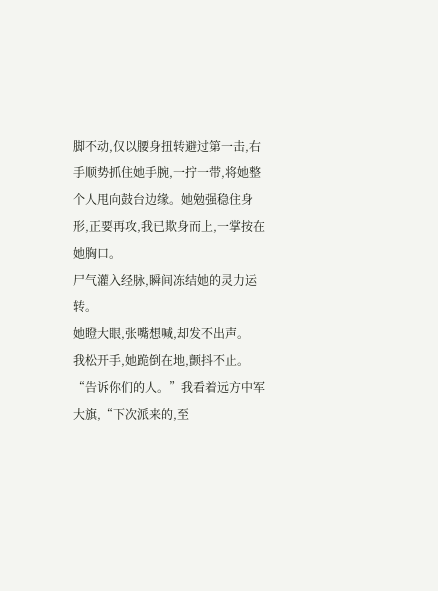脚不动,仅以腰身扭转避过第一击,右手顺势抓住她手腕,一拧一带,将她整个人甩向鼓台边缘。她勉强稳住身形,正要再攻,我已欺身而上,一掌按在她胸口。
尸气灌入经脉,瞬间冻结她的灵力运转。
她瞪大眼,张嘴想喊,却发不出声。
我松开手,她跪倒在地,颤抖不止。
“告诉你们的人。”我看着远方中军大旗,“下次派来的,至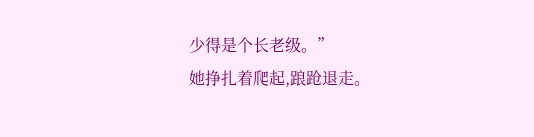少得是个长老级。”
她挣扎着爬起,踉跄退走。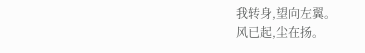我转身,望向左翼。
风已起,尘在扬。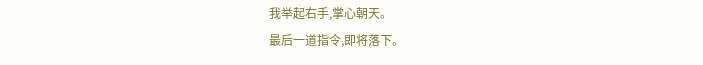我举起右手,掌心朝天。
最后一道指令,即将落下。